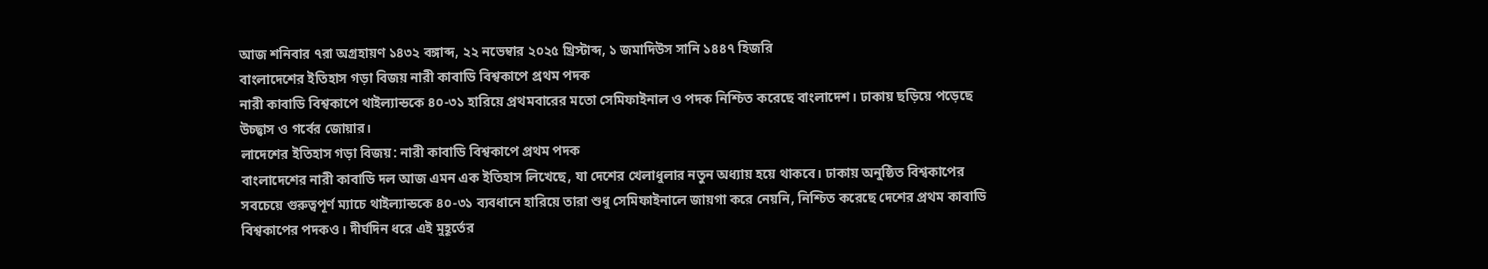আজ শনিবার ৭রা অগ্রহায়ণ ১৪৩২ বঙ্গাব্দ, ২২ নভেম্বার ২০২৫ খ্রিস্টাব্দ, ১ জমাদিউস সানি ১৪৪৭ হিজরি
বাংলাদেশের ইতিহাস গড়া বিজয় নারী কাবাডি বিশ্বকাপে প্রথম পদক
নারী কাবাডি বিশ্বকাপে থাইল্যান্ডকে ৪০-৩১ হারিয়ে প্রথমবারের মতো সেমিফাইনাল ও পদক নিশ্চিত করেছে বাংলাদেশ। ঢাকায় ছড়িয়ে পড়েছে উচ্ছ্বাস ও গর্বের জোয়ার।
লাদেশের ইতিহাস গড়া বিজয়: নারী কাবাডি বিশ্বকাপে প্রথম পদক
বাংলাদেশের নারী কাবাডি দল আজ এমন এক ইতিহাস লিখেছে, যা দেশের খেলাধুলার নতুন অধ্যায় হয়ে থাকবে। ঢাকায় অনুষ্ঠিত বিশ্বকাপের সবচেয়ে গুরুত্বপূর্ণ ম্যাচে থাইল্যান্ডকে ৪০-৩১ ব্যবধানে হারিয়ে তারা শুধু সেমিফাইনালে জায়গা করে নেয়নি, নিশ্চিত করেছে দেশের প্রথম কাবাডি বিশ্বকাপের পদকও। দীর্ঘদিন ধরে এই মুহূর্তের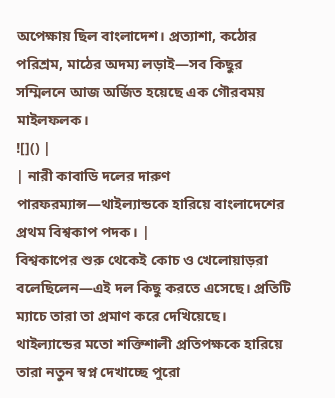অপেক্ষায় ছিল বাংলাদেশ। প্রত্যাশা, কঠোর পরিশ্রম, মাঠের অদম্য লড়াই—সব কিছুর সম্মিলনে আজ অর্জিত হয়েছে এক গৌরবময় মাইলফলক।
![]() |
| নারী কাবাডি দলের দারুণ পারফরম্যান্স—থাইল্যান্ডকে হারিয়ে বাংলাদেশের প্রথম বিশ্বকাপ পদক। |
বিশ্বকাপের শুরু থেকেই কোচ ও খেলোয়াড়রা বলেছিলেন—এই দল কিছু করতে এসেছে। প্রতিটি ম্যাচে তারা তা প্রমাণ করে দেখিয়েছে। থাইল্যান্ডের মতো শক্তিশালী প্রতিপক্ষকে হারিয়ে তারা নতুন স্বপ্ন দেখাচ্ছে পুরো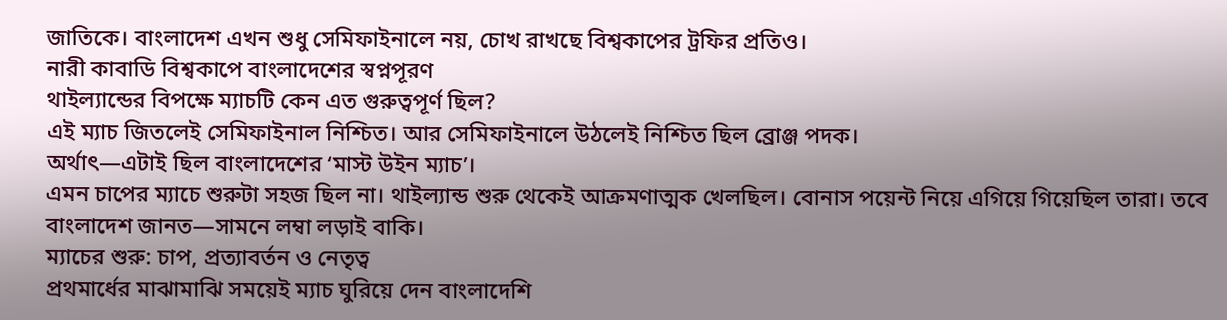জাতিকে। বাংলাদেশ এখন শুধু সেমিফাইনালে নয়, চোখ রাখছে বিশ্বকাপের ট্রফির প্রতিও।
নারী কাবাডি বিশ্বকাপে বাংলাদেশের স্বপ্নপূরণ
থাইল্যান্ডের বিপক্ষে ম্যাচটি কেন এত গুরুত্বপূর্ণ ছিল?
এই ম্যাচ জিতলেই সেমিফাইনাল নিশ্চিত। আর সেমিফাইনালে উঠলেই নিশ্চিত ছিল ব্রোঞ্জ পদক।
অর্থাৎ—এটাই ছিল বাংলাদেশের ‘মাস্ট উইন ম্যাচ’।
এমন চাপের ম্যাচে শুরুটা সহজ ছিল না। থাইল্যান্ড শুরু থেকেই আক্রমণাত্মক খেলছিল। বোনাস পয়েন্ট নিয়ে এগিয়ে গিয়েছিল তারা। তবে বাংলাদেশ জানত—সামনে লম্বা লড়াই বাকি।
ম্যাচের শুরু: চাপ, প্রত্যাবর্তন ও নেতৃত্ব
প্রথমার্ধের মাঝামাঝি সময়েই ম্যাচ ঘুরিয়ে দেন বাংলাদেশি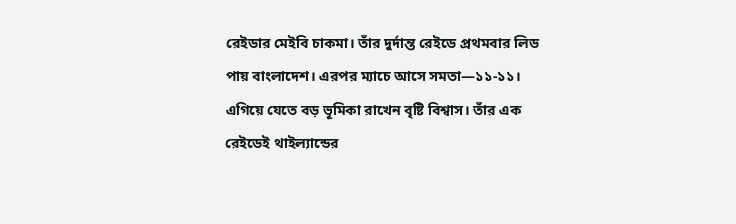রেইডার মেইবি চাকমা। তাঁর দুর্দান্ত রেইডে প্রথমবার লিড পায় বাংলাদেশ। এরপর ম্যাচে আসে সমতা—১১-১১।
এগিয়ে যেতে বড় ভূমিকা রাখেন বৃষ্টি বিশ্বাস। তাঁর এক রেইডেই থাইল্যান্ডের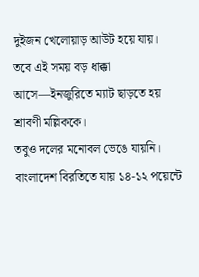দুইজন খেলোয়াড় আউট হয়ে যায়।
তবে এই সময় বড় ধাক্কা আসে—ইনজুরিতে ম্যাট ছাড়তে হয় শ্রাবণী মল্লিককে।
তবুও দলের মনোবল ভেঙে যায়নি।
বাংলাদেশ বিরতিতে যায় ১৪-১২ পয়েন্টে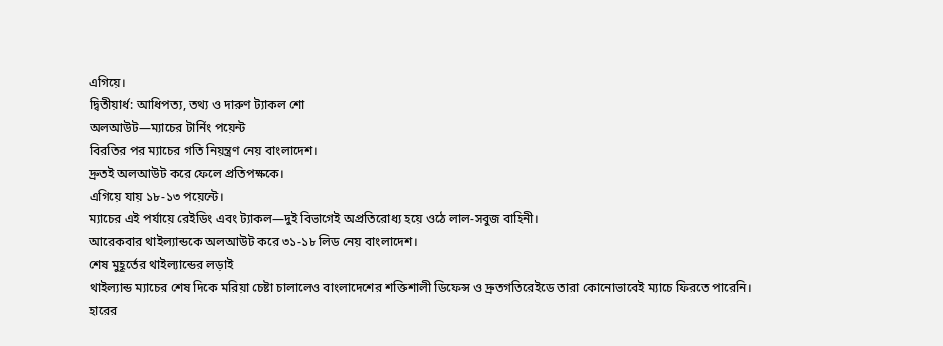এগিয়ে।
দ্বিতীয়ার্ধ: আধিপত্য, তথ্য ও দারুণ ট্যাকল শো
অলআউট—ম্যাচের টার্নিং পয়েন্ট
বিরতির পর ম্যাচের গতি নিয়ন্ত্রণ নেয় বাংলাদেশ।
দ্রুতই অলআউট করে ফেলে প্রতিপক্ষকে।
এগিয়ে যায় ১৮-১৩ পয়েন্টে।
ম্যাচের এই পর্যায়ে রেইডিং এবং ট্যাকল—দুই বিভাগেই অপ্রতিরোধ্য হয়ে ওঠে লাল-সবুজ বাহিনী।
আরেকবার থাইল্যান্ডকে অলআউট করে ৩১-১৮ লিড নেয় বাংলাদেশ।
শেষ মুহূর্তের থাইল্যান্ডের লড়াই
থাইল্যান্ড ম্যাচের শেষ দিকে মরিয়া চেষ্টা চালালেও বাংলাদেশের শক্তিশালী ডিফেন্স ও দ্রুতগতিরেইডে তারা কোনোভাবেই ম্যাচে ফিরতে পারেনি।
হারের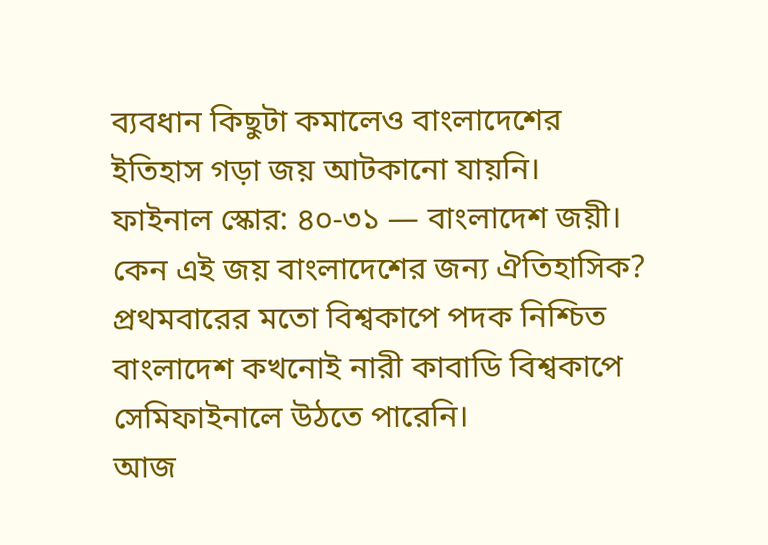ব্যবধান কিছুটা কমালেও বাংলাদেশের ইতিহাস গড়া জয় আটকানো যায়নি।
ফাইনাল স্কোর: ৪০-৩১ — বাংলাদেশ জয়ী।
কেন এই জয় বাংলাদেশের জন্য ঐতিহাসিক?
প্রথমবারের মতো বিশ্বকাপে পদক নিশ্চিত
বাংলাদেশ কখনোই নারী কাবাডি বিশ্বকাপে সেমিফাইনালে উঠতে পারেনি।
আজ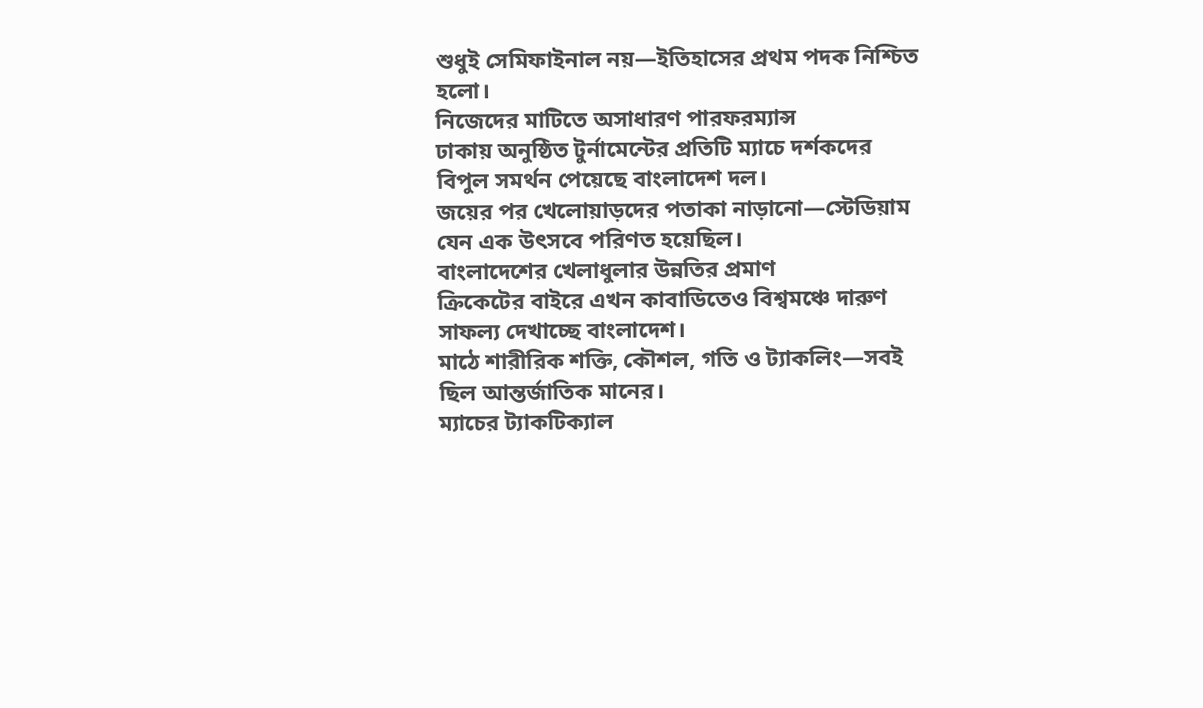শুধুই সেমিফাইনাল নয়—ইতিহাসের প্রথম পদক নিশ্চিত হলো।
নিজেদের মাটিতে অসাধারণ পারফরম্যান্স
ঢাকায় অনুষ্ঠিত টুর্নামেন্টের প্রতিটি ম্যাচে দর্শকদের বিপুল সমর্থন পেয়েছে বাংলাদেশ দল।
জয়ের পর খেলোয়াড়দের পতাকা নাড়ানো—স্টেডিয়াম যেন এক উৎসবে পরিণত হয়েছিল।
বাংলাদেশের খেলাধুলার উন্নতির প্রমাণ
ক্রিকেটের বাইরে এখন কাবাডিতেও বিশ্বমঞ্চে দারুণ সাফল্য দেখাচ্ছে বাংলাদেশ।
মাঠে শারীরিক শক্তি, কৌশল, গতি ও ট্যাকলিং—সবই ছিল আন্তর্জাতিক মানের।
ম্যাচের ট্যাকটিক্যাল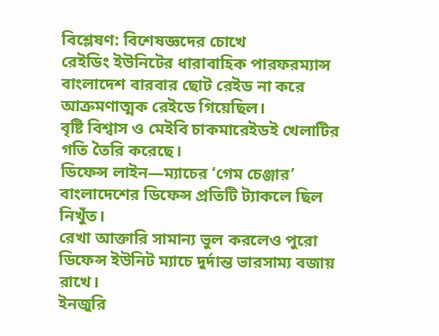বিশ্লেষণ: বিশেষজ্ঞদের চোখে
রেইডিং ইউনিটের ধারাবাহিক পারফরম্যান্স
বাংলাদেশ বারবার ছোট রেইড না করে আক্রমণাত্মক রেইডে গিয়েছিল।
বৃষ্টি বিশ্বাস ও মেইবি চাকমারেইডই খেলাটির গতি তৈরি করেছে।
ডিফেন্স লাইন—ম্যাচের ‘গেম চেঞ্জার’
বাংলাদেশের ডিফেন্স প্রতিটি ট্যাকলে ছিল নিখুঁত।
রেখা আক্তারি সামান্য ভুল করলেও পুরো ডিফেন্স ইউনিট ম্যাচে দুর্দান্ত ভারসাম্য বজায় রাখে।
ইনজুরি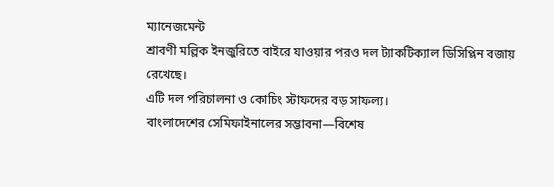ম্যানেজমেন্ট
শ্রাবণী মল্লিক ইনজুরিতে বাইরে যাওয়ার পরও দল ট্যাকটিক্যাল ডিসিপ্লিন বজায় রেখেছে।
এটি দল পরিচালনা ও কোচিং স্টাফদের বড় সাফল্য।
বাংলাদেশের সেমিফাইনালের সম্ভাবনা—বিশেষ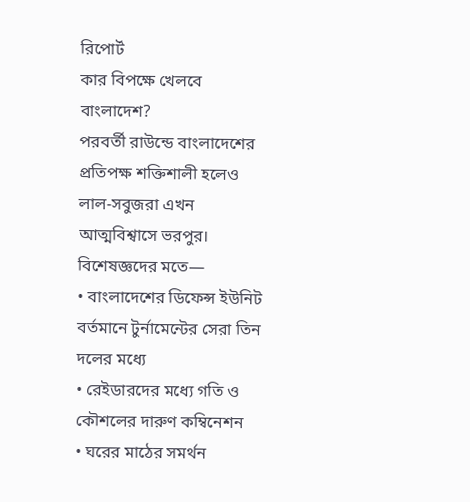রিপোর্ট
কার বিপক্ষে খেলবে বাংলাদেশ?
পরবর্তী রাউন্ডে বাংলাদেশের প্রতিপক্ষ শক্তিশালী হলেও লাল-সবুজরা এখন আত্মবিশ্বাসে ভরপুর।
বিশেষজ্ঞদের মতে—
• বাংলাদেশের ডিফেন্স ইউনিট বর্তমানে টুর্নামেন্টের সেরা তিন দলের মধ্যে
• রেইডারদের মধ্যে গতি ও কৌশলের দারুণ কম্বিনেশন
• ঘরের মাঠের সমর্থন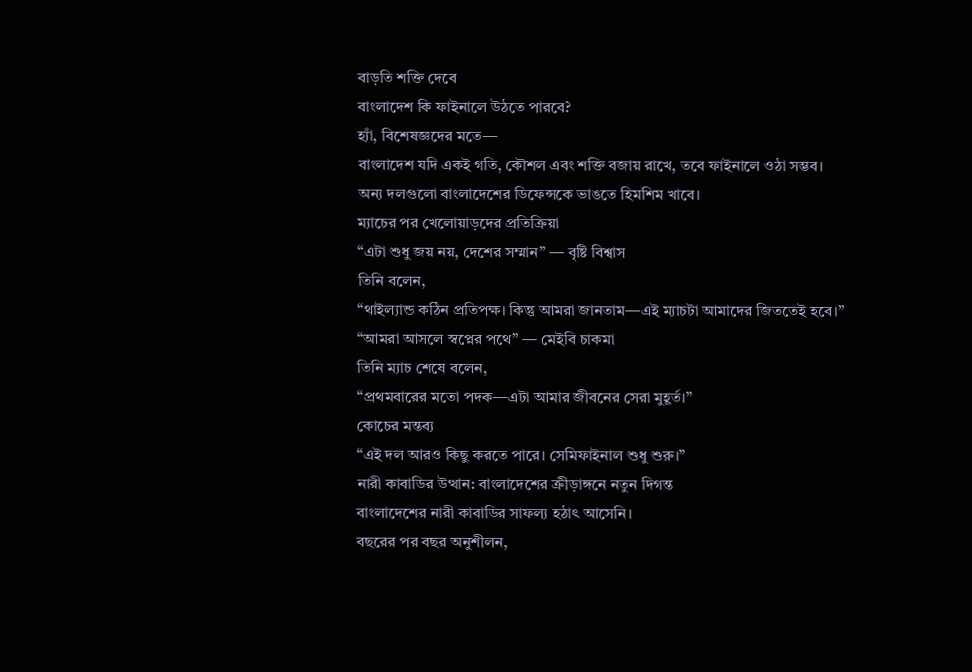বাড়তি শক্তি দেবে
বাংলাদেশ কি ফাইনালে উঠতে পারবে?
হ্যাঁ, বিশেষজ্ঞদের মতে—
বাংলাদেশ যদি একই গতি, কৌশল এবং শক্তি বজায় রাখে, তবে ফাইনালে ওঠা সম্ভব।
অন্য দলগুলো বাংলাদেশের ডিফেন্সকে ভাঙতে হিমশিম খাবে।
ম্যাচের পর খেলোয়াড়দের প্রতিক্রিয়া
“এটা শুধু জয় নয়, দেশের সম্মান” — বৃষ্টি বিশ্বাস
তিনি বলেন,
“থাইল্যান্ড কঠিন প্রতিপক্ষ। কিন্তু আমরা জানতাম—এই ম্যাচটা আমাদের জিততেই হবে।”
“আমরা আসলে স্বপ্নের পথে” — মেইবি চাকমা
তিনি ম্যাচ শেষে বলেন,
“প্রথমবারের মতো পদক—এটা আমার জীবনের সেরা মুহূর্ত।”
কোচের মন্তব্য
“এই দল আরও কিছু করতে পারে। সেমিফাইনাল শুধু শুরু।”
নারী কাবাডির উত্থান: বাংলাদেশের ক্রীড়াঙ্গনে নতুন দিগন্ত
বাংলাদেশের নারী কাবাডির সাফল্য হঠাৎ আসেনি।
বছরের পর বছর অনুশীলন,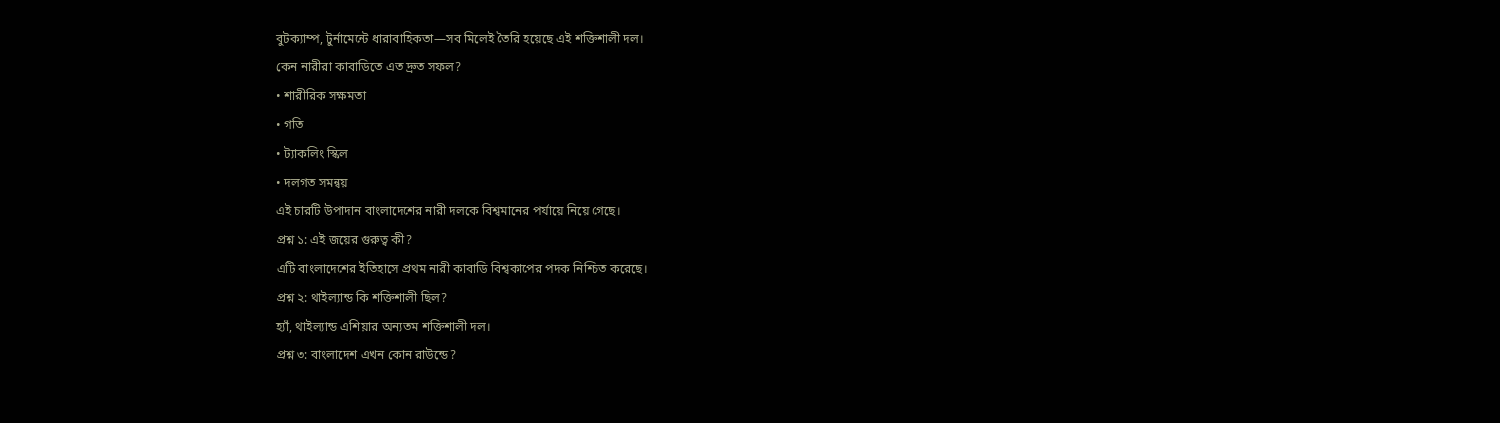বুটক্যাম্প, টুর্নামেন্টে ধারাবাহিকতা—সব মিলেই তৈরি হয়েছে এই শক্তিশালী দল।
কেন নারীরা কাবাডিতে এত দ্রুত সফল?
• শারীরিক সক্ষমতা
• গতি
• ট্যাকলিং স্কিল
• দলগত সমন্বয়
এই চারটি উপাদান বাংলাদেশের নারী দলকে বিশ্বমানের পর্যায়ে নিয়ে গেছে।
প্রশ্ন ১: এই জয়ের গুরুত্ব কী?
এটি বাংলাদেশের ইতিহাসে প্রথম নারী কাবাডি বিশ্বকাপের পদক নিশ্চিত করেছে।
প্রশ্ন ২: থাইল্যান্ড কি শক্তিশালী ছিল?
হ্যাঁ, থাইল্যান্ড এশিয়ার অন্যতম শক্তিশালী দল।
প্রশ্ন ৩: বাংলাদেশ এখন কোন রাউন্ডে?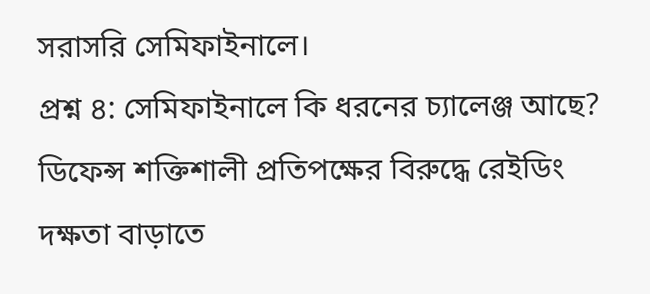সরাসরি সেমিফাইনালে।
প্রশ্ন ৪: সেমিফাইনালে কি ধরনের চ্যালেঞ্জ আছে?
ডিফেন্স শক্তিশালী প্রতিপক্ষের বিরুদ্ধে রেইডিং দক্ষতা বাড়াতে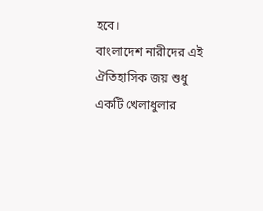হবে।
বাংলাদেশ নারীদের এই ঐতিহাসিক জয় শুধু একটি খেলাধুলার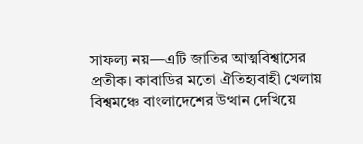সাফল্য নয়—এটি জাতির আত্মবিশ্বাসের প্রতীক। কাবাডির মতো ঐতিহ্যবাহী খেলায় বিশ্বমঞ্চে বাংলাদেশের উত্থান দেখিয়ে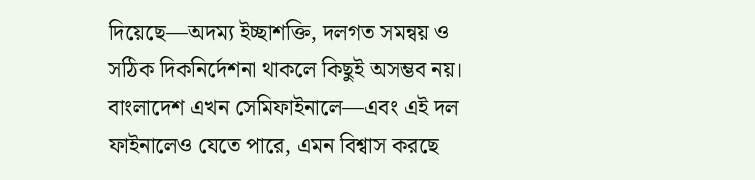দিয়েছে—অদম্য ইচ্ছাশক্তি, দলগত সমন্বয় ও সঠিক দিকনির্দেশনা থাকলে কিছুই অসম্ভব নয়।
বাংলাদেশ এখন সেমিফাইনালে—এবং এই দল ফাইনালেও যেতে পারে, এমন বিশ্বাস করছে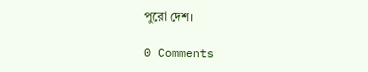পুরো দেশ।

0 Comments